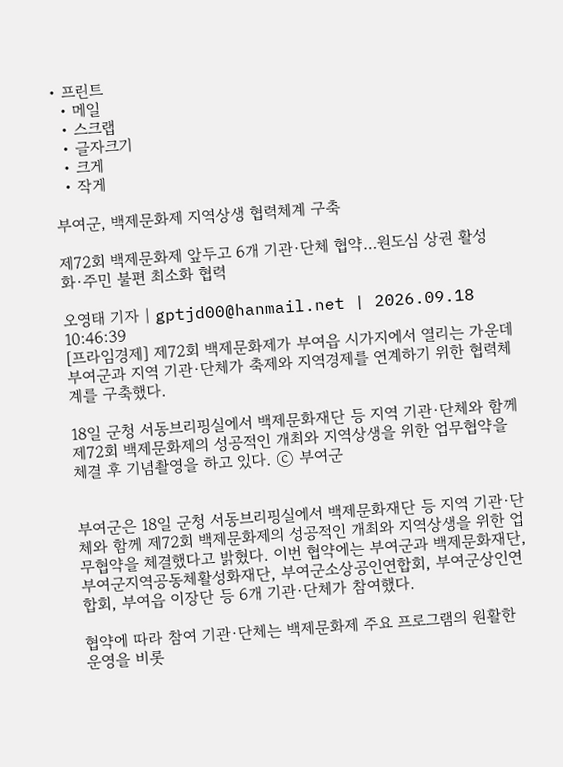• 프린트
  • 메일
  • 스크랩
  • 글자크기
  • 크게
  • 작게

부여군, 백제문화제 지역상생 협력체계 구축

제72회 백제문화제 앞두고 6개 기관·단체 협약…원도심 상권 활성화·주민 불편 최소화 협력

오영태 기자 | gptjd00@hanmail.net | 2026.09.18 10:46:39
[프라임경제] 제72회 백제문화제가 부여읍 시가지에서 열리는 가운데 부여군과 지역 기관·단체가 축제와 지역경제를 연계하기 위한 협력체계를 구축했다.

18일 군청 서동브리핑실에서 백제문화재단 등 지역 기관·단체와 함께 제72회 백제문화제의 성공적인 개최와 지역상생을 위한 업무협약을 체결 후 기념촬영을 하고 있다. ⓒ 부여군


부여군은 18일 군청 서동브리핑실에서 백제문화재단 등 지역 기관·단체와 함께 제72회 백제문화제의 성공적인 개최와 지역상생을 위한 업무협약을 체결했다고 밝혔다. 이번 협약에는 부여군과 백제문화재단, 부여군지역공동체활성화재단, 부여군소상공인연합회, 부여군상인연합회, 부여읍 이장단 등 6개 기관·단체가 참여했다.

협약에 따라 참여 기관·단체는 백제문화제 주요 프로그램의 원활한 운영을 비롯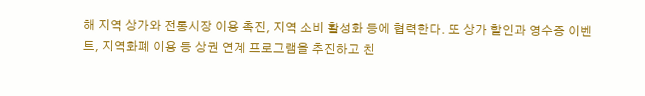해 지역 상가와 전통시장 이용 촉진, 지역 소비 활성화 등에 협력한다. 또 상가 할인과 영수증 이벤트, 지역화폐 이용 등 상권 연계 프로그램을 추진하고 친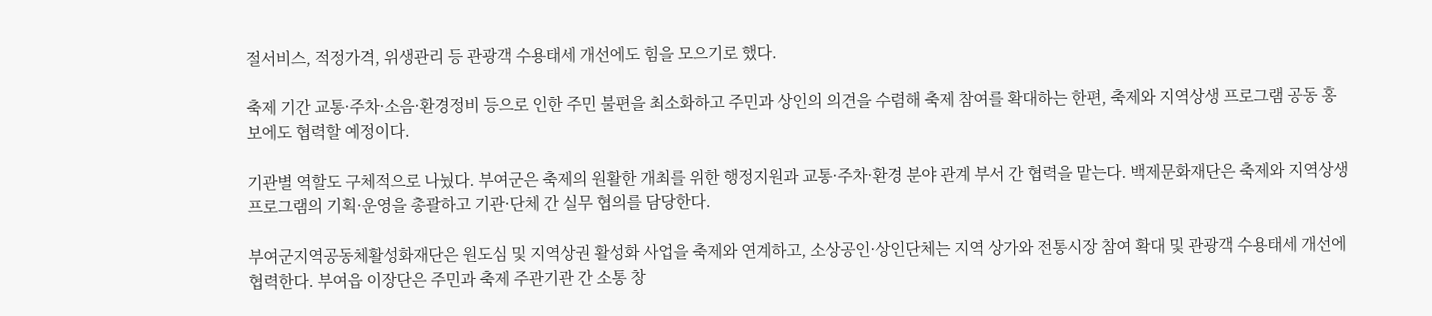절서비스, 적정가격, 위생관리 등 관광객 수용태세 개선에도 힘을 모으기로 했다.

축제 기간 교통·주차·소음·환경정비 등으로 인한 주민 불편을 최소화하고 주민과 상인의 의견을 수렴해 축제 참여를 확대하는 한편, 축제와 지역상생 프로그램 공동 홍보에도 협력할 예정이다.

기관별 역할도 구체적으로 나눴다. 부여군은 축제의 원활한 개최를 위한 행정지원과 교통·주차·환경 분야 관계 부서 간 협력을 맡는다. 백제문화재단은 축제와 지역상생 프로그램의 기획·운영을 총괄하고 기관·단체 간 실무 협의를 담당한다.

부여군지역공동체활성화재단은 원도심 및 지역상권 활성화 사업을 축제와 연계하고, 소상공인·상인단체는 지역 상가와 전통시장 참여 확대 및 관광객 수용태세 개선에 협력한다. 부여읍 이장단은 주민과 축제 주관기관 간 소통 창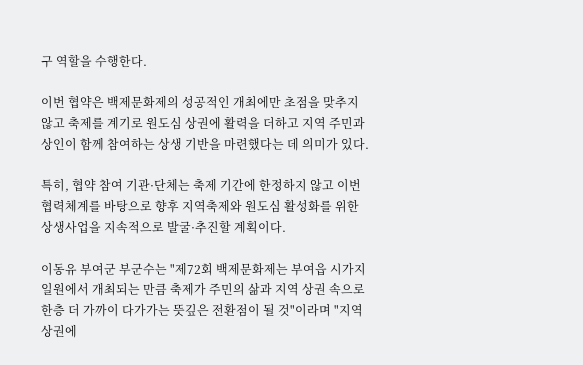구 역할을 수행한다.

이번 협약은 백제문화제의 성공적인 개최에만 초점을 맞추지 않고 축제를 계기로 원도심 상권에 활력을 더하고 지역 주민과 상인이 함께 참여하는 상생 기반을 마련했다는 데 의미가 있다.

특히, 협약 참여 기관·단체는 축제 기간에 한정하지 않고 이번 협력체계를 바탕으로 향후 지역축제와 원도심 활성화를 위한 상생사업을 지속적으로 발굴·추진할 계획이다.

이동유 부여군 부군수는 "제72회 백제문화제는 부여읍 시가지 일원에서 개최되는 만큼 축제가 주민의 삶과 지역 상권 속으로 한층 더 가까이 다가가는 뜻깊은 전환점이 될 것"이라며 "지역 상권에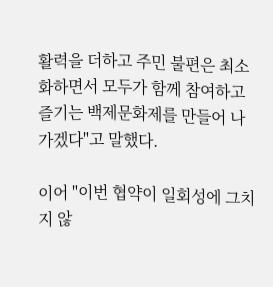활력을 더하고 주민 불편은 최소화하면서 모두가 함께 참여하고 즐기는 백제문화제를 만들어 나가겠다"고 말했다.

이어 "이번 협약이 일회성에 그치지 않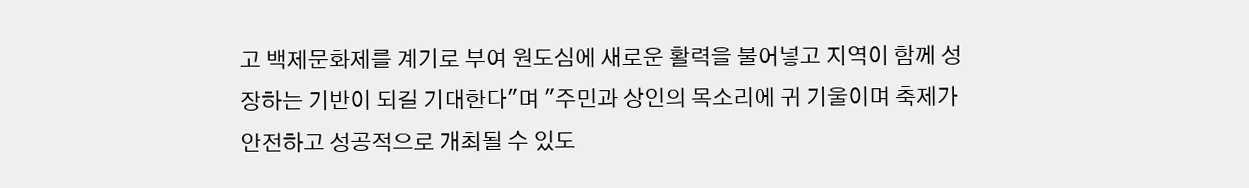고 백제문화제를 계기로 부여 원도심에 새로운 활력을 불어넣고 지역이 함께 성장하는 기반이 되길 기대한다"며 "주민과 상인의 목소리에 귀 기울이며 축제가 안전하고 성공적으로 개최될 수 있도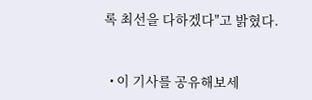록 최선을 다하겠다"고 밝혔다.


  • 이 기사를 공유해보세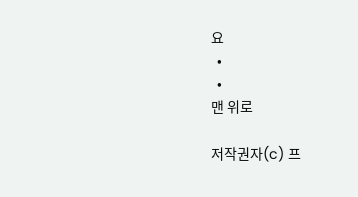요
  •
  •
맨 위로

저작권자(c) 프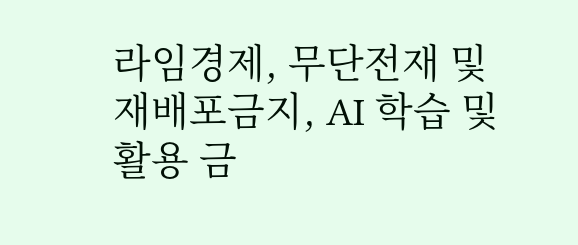라임경제, 무단전재 및 재배포금지, AI 학습 및 활용 금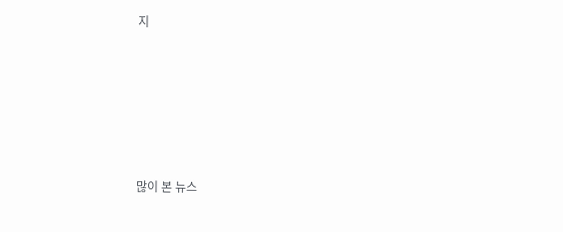지






많이 본 뉴스